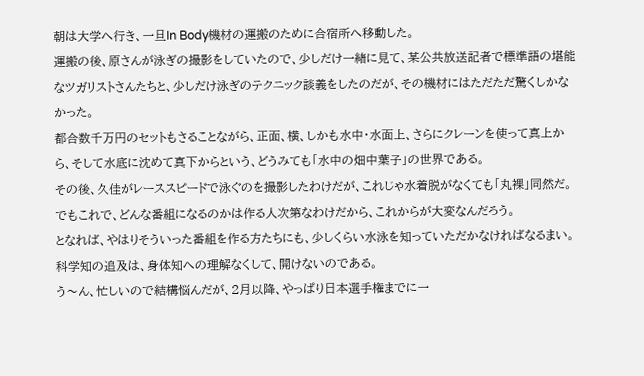朝は大学へ行き、一旦In Body機材の運搬のために合宿所へ移動した。
運搬の後、原さんが泳ぎの撮影をしていたので、少しだけ一緒に見て、某公共放送記者で標準語の堪能なツガリストさんたちと、少しだけ泳ぎのテクニック談義をしたのだが、その機材にはただただ驚くしかなかった。
都合数千万円のセットもさることながら、正面、横、しかも水中・水面上、さらにクレーンを使って真上から、そして水底に沈めて真下からという、どうみても「水中の畑中葉子」の世界である。
その後、久佳がレーススピードで泳ぐのを撮影したわけだが、これじゃ水着脱がなくても「丸裸」同然だ。
でもこれで、どんな番組になるのかは作る人次第なわけだから、これからが大変なんだろう。
となれば、やはりそういった番組を作る方たちにも、少しくらい水泳を知っていただかなければなるまい。科学知の追及は、身体知への理解なくして、開けないのである。
う〜ん、忙しいので結構悩んだが、2月以降、やっぱり日本選手権までに一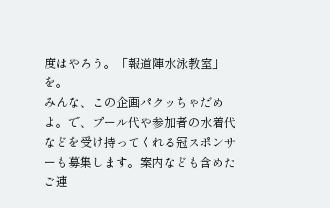度はやろう。「報道陣水泳教室」を。
みんな、この企画パクッちゃだめよ。で、プール代や参加者の水着代などを受け持ってくれる冠スポンサーも募集します。案内なども含めたご連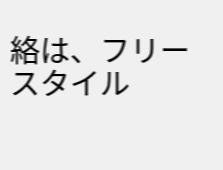絡は、フリースタイル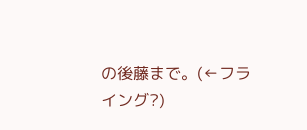の後藤まで。(←フライング?)